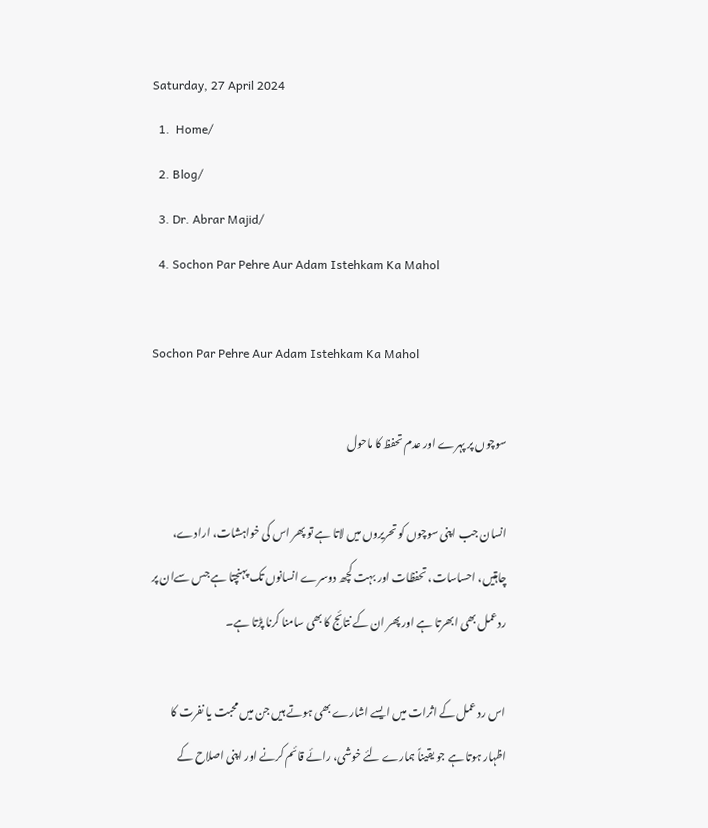Saturday, 27 April 2024
  1.  Home/
  2. Blog/
  3. Dr. Abrar Majid/
  4. Sochon Par Pehre Aur Adam Istehkam Ka Mahol

Sochon Par Pehre Aur Adam Istehkam Ka Mahol

سوچوں پر پہرے اور عدم تحفظ کا ماحول

انسان جب اپنی سوچوں کو تحریروں میں لاتا ہے تو پھر اس کی خواہشات، ارادے، چاہتیں، احساسات، تحفظات اور بہت کچھ دوسرے انسانوں تک پہنچتا ہے جس سےان پر ردعمل بھی ابھرتا ہے اور پھر ان کے نتائج کا بھی سامنا کرنا پڑتا ہے۔

اس رد عمل کے اثرات میں ایسے اشارے بھی ہوتے ہیں جن میں محبت یا نفرت کا اظہار ہوتا ہے جو یقیناً ہمارے لئے خوشی، رائے قائم کرنے اور اپنی اصلاح کے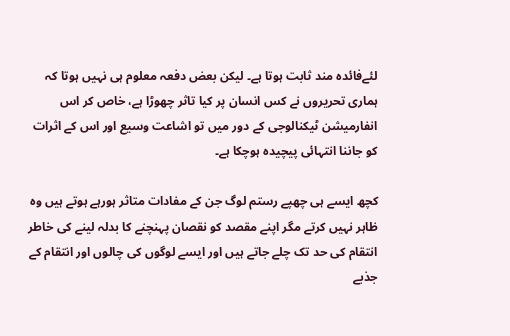لئےفائدہ مند ثابت ہوتا ہے۔ لیکن بعض دفعہ معلوم ہی نہیں ہوتا کہ ہماری تحریروں نے کس انسان پر کیا تاثر چھوڑا ہے، خاص کر اس انفارمیشن ٹیکنالوجی کے دور میں تو اشاعت وسیع اور اس کے اثرات کو جاننا انتہائی پیچیدہ ہوچکا ہے۔

کچھ ایسے ہی چھپے رستم لوگ جن کے مفادات متاثر ہورہے ہوتے ہیں وہ ظاہر نہیں کرتے مگر اپنے مقصد کو نقصان پہنچنے کا بدلہ لینے کی خاطر انتقام کی حد تک چلے جاتے ہیں اور ایسے لوگوں کی چالوں اور انتقام کے جذبے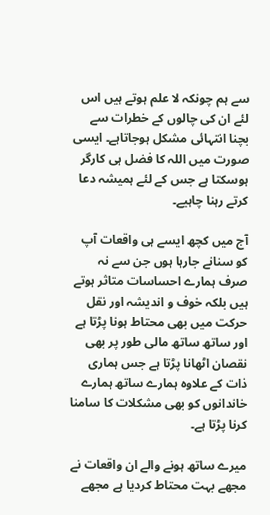سے ہم چونکہ لا علم ہوتے ہیں اس لئے ان کی چالوں کے خطرات سے بچنا انتہائی مشکل ہوجاتاہے۔ ایسی صورت میں اللہ کا فضل ہی کارگر ہوسکتا ہے جس کے لئے ہمیشہ دعا کرتے رہنا چاہیے۔

آج میں کچھ ایسے ہی واقعات آپ کو سنانے جارہا ہوں جن سے نہ صرف ہمارے احساسات متاثر ہوتے ہیں بلکہ خوف و اندیشہ اور نقل حرکت میں بھی محتاط ہونا پڑتا ہے اور ساتھ ساتھ مالی طور پر بھی نقصان اٹھانا پڑتا ہے جس ہماری ذات کے علاوہ ہمارے ساتھ ہمارے خاندانوں کو بھی مشکلات کا سامنا کرنا پڑتا ہے۔

میرے ساتھ ہونے والے ان واقعات نے مجھے بہت محتاط کردیا ہے مجھے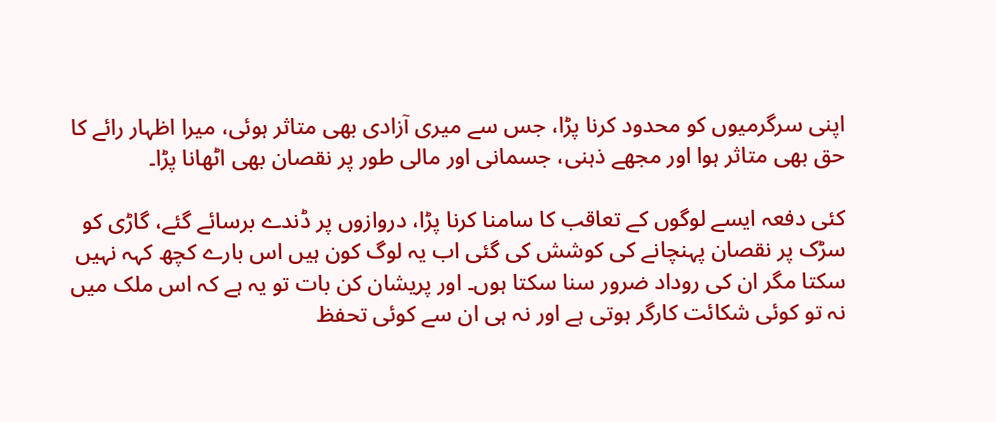اپنی سرگرمیوں کو محدود کرنا پڑا، جس سے میری آزادی بھی متاثر ہوئی، میرا اظہار رائے کا حق بھی متاثر ہوا اور مجھے ذہنی، جسمانی اور مالی طور پر نقصان بھی اٹھانا پڑا۔

کئی دفعہ ایسے لوگوں کے تعاقب کا سامنا کرنا پڑا، دروازوں پر ڈندے برسائے گئے، گاڑی کو سڑک پر نقصان پہنچانے کی کوشش کی گئی اب یہ لوگ کون ہیں اس بارے کچھ کہہ نہیں سکتا مگر ان کی روداد ضرور سنا سکتا ہوں۔ اور پریشان کن بات تو یہ ہے کہ اس ملک میں نہ تو کوئی شکائت کارگر ہوتی ہے اور نہ ہی ان سے کوئی تحفظ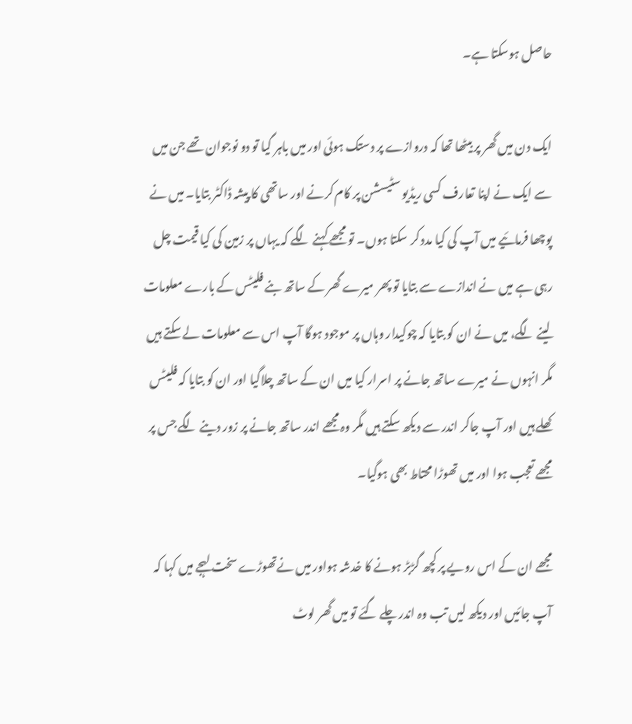حاصل ہوسکتا ہے۔

ایک دن میں گھر پر بیٹھا تھا کہ دروازے پر دستک ہوئی اور میں باہر گیا تو دو نوجوان تھے جن میں سے ایک نے اپنا تعارف کسی ریڈیو سٹیسشن پر کام کرنے اور ساتھی کا پیشہ ڈاکٹر بتایا۔ میں نے پوچھا فرمائیے میں آپ کی کیا مدد کر سکتا ہوں۔ تو مجھے کہنے لگے کہ یہاں پر زمین کی کیا قیمت چل رہی ہے میں نے اندازے سے بتایا تو پھر میرے گھر کے ساتھ بنے فلیٹس کے بارے معلومات لینے لگے، میں نے ان کو بتایا کہ چوکیدار وہاں پر موجود ہوگا آپ اس سے معلومات لے سکتے ہیں مگر انہوں نے میرے ساتھ جانے پر اسرار کیا میں ان کے ساتھ چلاگیا اور ان کو بتایا کہ فلیٹس کھلے ہیں اور آپ جاکر اندر سے دیکھ سکتے ہیں مگر وہ مجھے اندر ساتھ جانے پر زور دینے لگے جس پر مجھے تعجب ہوا اور میں تھوڑا محتاط بھی ہوگیا۔

مجھے ان کے اس رویے پر کچھ گڑبڑ ہونے کا خدشہ ہواور میں نےتھوڑے سخت لہجے میں کہا کہ آپ جائیں اور دیکھ لیں تب وہ اندر چلے گئے تو میں گھر لوٹ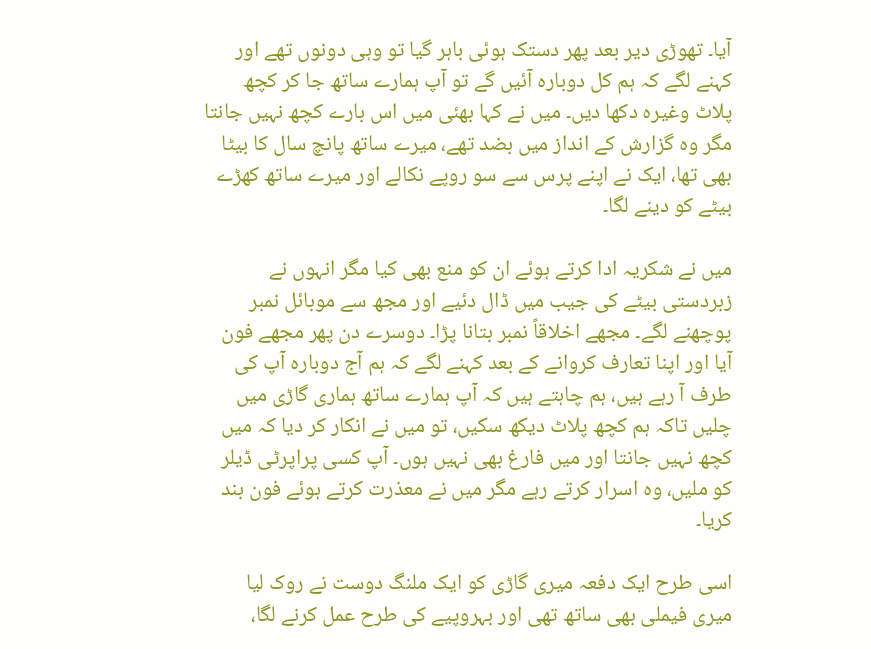آیا۔ تھوڑی دیر بعد پھر دستک ہوئی باہر گیا تو وہی دونوں تھے اور کہنے لگے کہ ہم کل دوبارہ آئیں گے تو آپ ہمارے ساتھ جا کر کچھ پلاٹ وغیرہ دکھا دیں۔ میں نے کہا بھئی میں اس بارے کچھ نہیں جانتا مگر وہ گزارش کے انداز میں بضد تھے، میرے ساتھ پانچ سال کا بیٹا بھی تھا، ایک نے اپنے پرس سے سو روپے نکالے اور میرے ساتھ کھڑے بیٹے کو دینے لگا۔

میں نے شکریہ ادا کرتے ہوئے ان کو منع بھی کیا مگر انہوں نے زبردستی بیٹے کی جیب میں ڈال دئیے اور مجھ سے موبائل نمبر پوچھنے لگے۔ مجھے اخلاقاً نمبر بتانا پڑا۔ دوسرے دن پھر مجھے فون آیا اور اپنا تعارف کروانے کے بعد کہنے لگے کہ ہم آج دوبارہ آپ کی طرف آ رہے ہیں، ہم چاہتے ہیں کہ آپ ہمارے ساتھ ہماری گاڑی میں چلیں تاکہ ہم کچھ پلاٹ دیکھ سکیں، تو میں نے انکار کر دیا کہ میں کچھ نہیں جانتا اور میں فارغ بھی نہیں ہوں۔ آپ کسی پراپرٹی ڈیلر کو ملیں، وہ اسرار کرتے رہے مگر میں نے معذرت کرتے ہوئے فون بند کریا۔

اسی طرح ایک دفعہ میری گاڑی کو ایک ملنگ دوست نے روک لیا میری فیملی بھی ساتھ تھی اور بہروپیے کی طرح عمل کرنے لگا،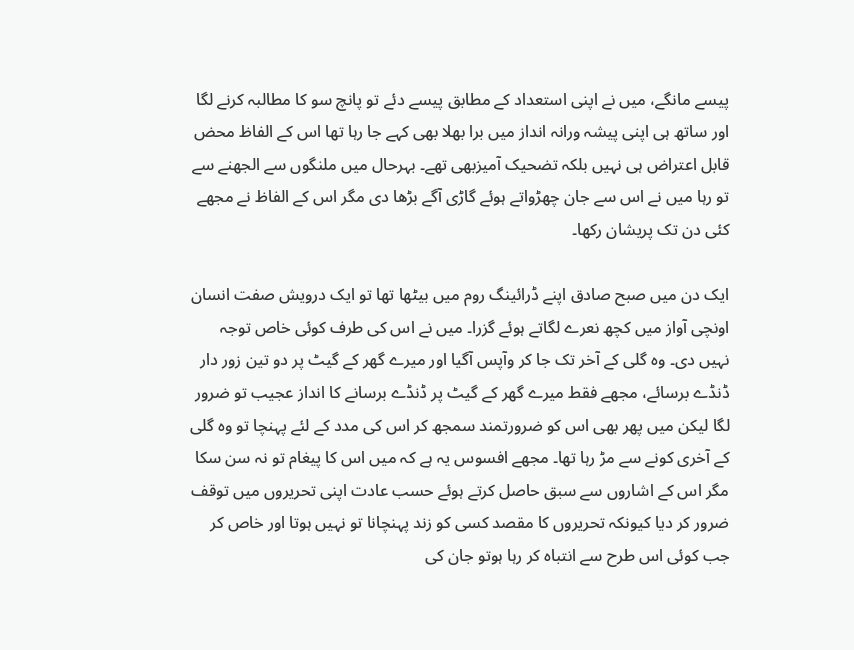پیسے مانگے، میں نے اپنی استعداد کے مطابق پیسے دئے تو پانچ سو کا مطالبہ کرنے لگا اور ساتھ ہی اپنی پیشہ ورانہ انداز میں برا بھلا بھی کہے جا رہا تھا اس کے الفاظ محض قابل اعتراض ہی نہیں بلکہ تضحیک آمیزبھی تھے۔ بہرحال میں ملنگوں سے الجھنے سے تو رہا میں نے اس سے جان چھڑواتے ہوئے گاڑی آگے بڑھا دی مگر اس کے الفاظ نے مجھے کئی دن تک پریشان رکھا۔

ایک دن میں صبح صادق اپنے ڈرائینگ روم میں بیٹھا تھا تو ایک درویش صفت انسان اونچی آواز میں کچھ نعرے لگاتے ہوئے گزرا۔ میں نے اس کی طرف کوئی خاص توجہ نہیں دی۔ وہ گلی کے آخر تک جا کر وآپس آگیا اور میرے گھر کے گیٹ پر دو تین زور دار ڈنڈے برسائے، مجھے فقط میرے گھر کے گیٹ پر ڈنڈے برسانے کا انداز عجیب تو ضرور لگا لیکن میں پھر بھی اس کو ضرورتمند سمجھ کر اس کی مدد کے لئے پہنچا تو وہ گلی کے آخری کونے سے مڑ رہا تھا۔ مجھے افسوس یہ ہے کہ میں اس کا پیغام تو نہ سن سکا مگر اس کے اشاروں سے سبق حاصل کرتے ہوئے حسب عادت اپنی تحریروں میں توقف ضرور کر دیا کیونکہ تحریروں کا مقصد کسی کو زند پہنچانا تو نہیں ہوتا اور خاص کر جب کوئی اس طرح سے انتباہ کر رہا ہوتو جان کی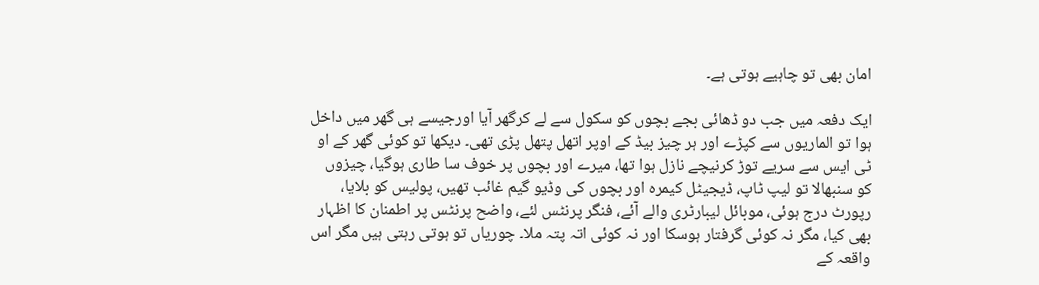امان بھی تو چاہیے ہوتی ہے۔

ایک دفعہ میں جب دو ڈھائی بجے بچوں کو سکول سے لے کرگھر آیا اورجیسے ہی گھر میں داخل ہوا تو الماریوں سے کپڑے اور ہر چیز بیڈ کے اوپر اتھل پتھل پڑی تھی۔ دیکھا تو کوئی گھر کے او ٹی ایس سے سریے توڑ کرنیچے نازل ہوا تھا، میرے اور بچوں پر خوف سا طاری ہوگیا، چیزوں کو سنبھالا تو لیپ ٹاپ، ڈیجیٹل کیمرہ اور بچوں کی وڈیو گیم غائب تھیں، پولیس کو بلایا، رپورٹ درج ہوئی، موبائل لیبارٹری والے آئے، فنگر پرنٹس لئے، واضح پرنٹس پر اطمنان کا اظہار بھی کیا، مگر نہ کوئی گرفتار ہوسکا اور نہ کوئی اتہ پتہ ملا۔ چوریاں تو ہوتی رہتی ہیں مگر اس واقعہ کے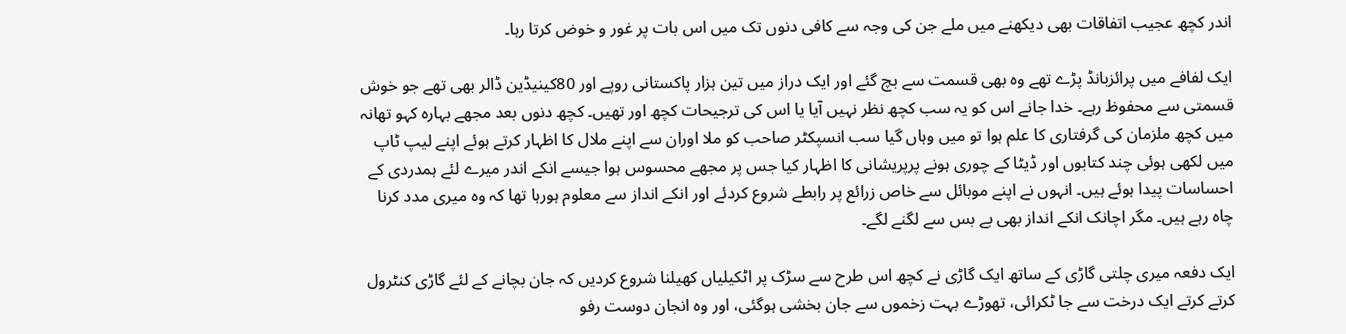اندر کچھ عجیب اتفاقات بھی دیکھنے میں ملے جن کی وجہ سے کافی دنوں تک میں اس بات پر غور و خوض کرتا رہا۔

ایک لفافے میں پرائزبانڈ پڑے تھے وہ بھی قسمت سے بچ گئے اور ایک دراز میں تین ہزار پاکستانی روپے اور 80کینیڈین ڈالر بھی تھے جو خوش قسمتی سے محفوظ رہے۔ خدا جانے اس کو یہ سب کچھ نظر نہیں آیا یا اس کی ترجیحات کچھ اور تھیں۔ کچھ دنوں بعد مجھے بہارہ کہو تھانہ میں کچھ ملزمان کی گرفتاری کا علم ہوا تو میں وہاں گیا سب انسپکٹر صاحب کو ملا اوران سے اپنے ملال کا اظہار کرتے ہوئے اپنے لیپ ٹاپ میں لکھی ہوئی چند کتابوں اور ڈیٹا کے چوری ہونے پرپریشانی کا اظہار کیا جس پر مجھے محسوس ہوا جیسے انکے اندر میرے لئے ہمدردی کے احساسات پیدا ہوئے ہیں۔ انہوں نے اپنے موبائل سے خاص زرائع پر رابطے شروع کردئے اور انکے انداز سے معلوم ہورہا تھا کہ وہ میری مدد کرنا چاہ رہے ہیں۔ مگر اچانک انکے انداز بھی بے بس سے لگنے لگے۔

ایک دفعہ میری چلتی گاڑی کے ساتھ ایک گاڑی نے کچھ اس طرح سے سڑک پر اٹکیلیاں کھیلنا شروع کردیں کہ جان بچانے کے لئے گاڑی کنٹرول کرتے کرتے ایک درخت سے جا ٹکرائی، تھوڑے بہت زخموں سے جان بخشی ہوگئی، اور وہ انجان دوست رفو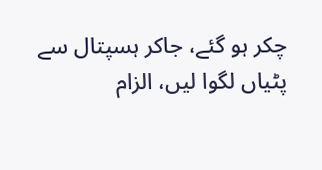چکر ہو گئے، جاکر ہسپتال سے پٹیاں لگوا لیں، الزام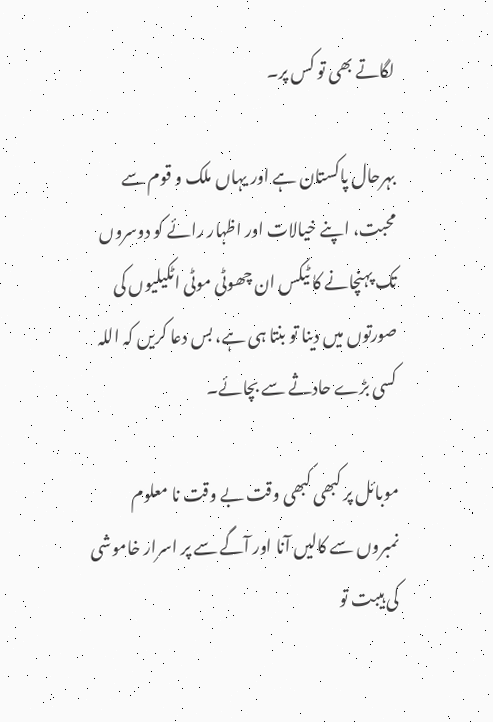لگاتے بھی تو کس پر۔

بہرحال پاکستان ہے اور یہاں ملک و قوم سے محبت، اپنے خیالات اور اظہار رائے کو دوسروں تک پہنچانے کا ٹیکس ان چھوٹی موٹی اٹکیلیوں کی صورتوں میں دینا تو بنتا ہی ہے، بس دعا کریں کہ اللہ کسی بڑے حادثے سے بچائے۔

موبائل پر کبھی کبھی وقت بے وقت نا معلوم نمبروں سے کالیں آنا اور آگے سے پر اسرار خاموشی کی ہیبت تو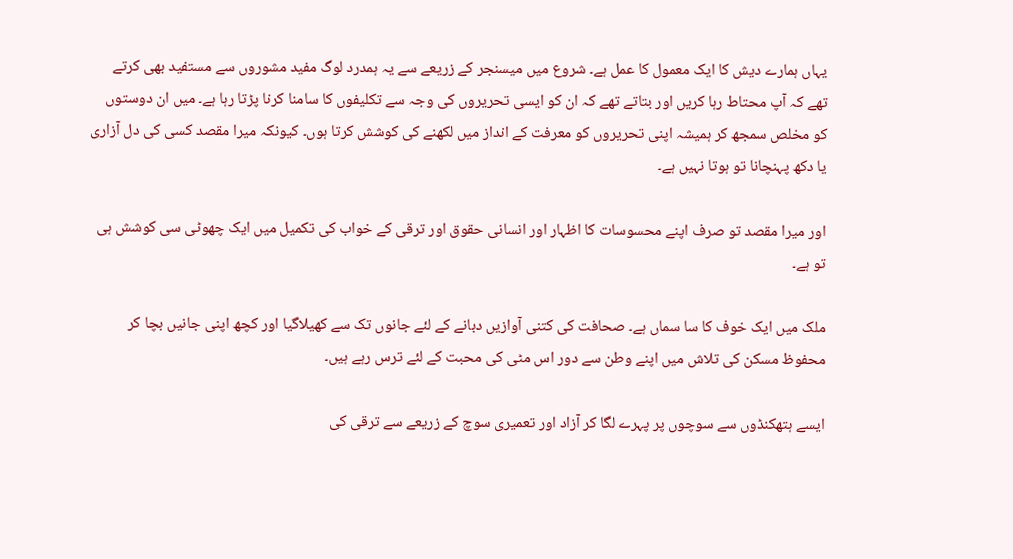یہاں ہمارے دیش کا ایک معمول کا عمل ہے۔ شروع میں میسنجر کے زریعے سے یہ ہمدرد لوگ مفید مشوروں سے مستفید بھی کرتے تھے کہ آپ محتاط رہا کریں اور بتاتے تھے کہ ان کو ایسی تحریروں کی وجہ سے تکلیفوں کا سامنا کرنا پڑتا رہا ہے۔ میں ان دوستوں کو مخلص سمجھ کر ہمیشہ اپنی تحریروں کو معرفت کے انداز میں لکھنے کی کوشش کرتا ہوں۔ کیونکہ میرا مقصد کسی کی دل آزاری یا دکھ پہنچانا تو ہوتا نہیں ہے۔

اور میرا مقصد تو صرف اپنے محسوسات کا اظہار اور انسانی حقوق اور ترقی کے خواب کی تکمیل میں ایک چھوٹی سی کوشش ہی تو ہے۔

ملک میں ایک خوف کا سا سماں ہے۔ صحافت کی کتنی آوازیں دبانے کے لئے جانوں تک سے کھیلاگیا اور کچھ اپنی جانیں بچا کر محفوظ مسکن کی تلاش میں اپنے وطن سے دور اس مٹی کی محبت کے لئے ترس رہے ہیں۔

ایسے ہتھکنڈوں سے سوچوں پر پہرے لگا کر آزاد اور تعمیری سوچ کے زریعے سے ترقی کی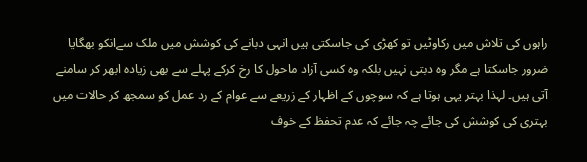راہوں کی تلاش میں رکاوٹیں تو کھڑی کی جاسکتی ہیں انہی دبانے کی کوشش میں ملک سےانکو بھگایا ضرور جاسکتا ہے مگر وہ دبتی نہیں بلکہ وہ کسی آزاد ماحول کا رخ کرکے پہلے سے بھی زیادہ ابھر کر سامنے آتی ہیں۔ لہذا بہتر یہی ہوتا ہے کہ سوچوں کے اظہار کے زریعے سے عوام کے رد عمل کو سمجھ کر حالات میں بہتری کی کوشش کی جائے چہ جائے کہ عدم تحفظ کے خوف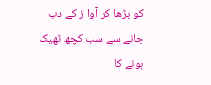کو بڑھا کر آوا ز کے دب جانے سے سب کچھ ٹھیک ہونے کا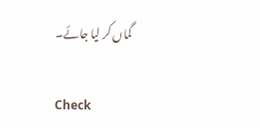گماں کر لیا جائے۔

Check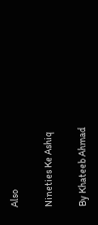Also

Nineties Ke Ashiq

By Khateeb Ahmad